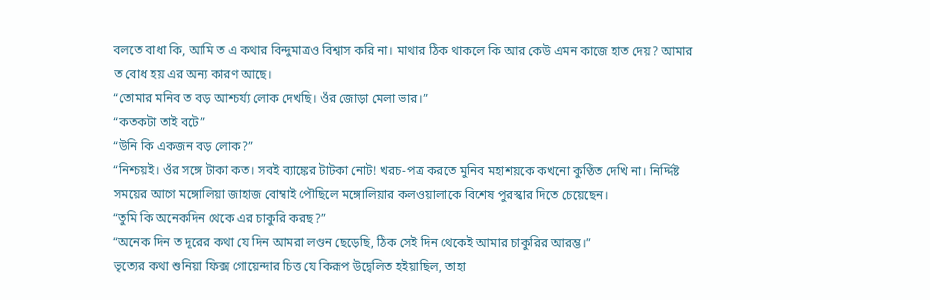বলতে বাধা কি, আমি ত এ কথার বিন্দুমাত্রও বিশ্বাস করি না। মাথার ঠিক থাকলে কি আর কেউ এমন কাজে হাত দেয়? আমার ত বোধ হয় এর অন্য কারণ আছে।
“তোমার মনিব ত বড় আশ্চর্য্য লোক দেখছি। ওঁর জোড়া মেলা ভার।”
“কতকটা তাই বটে”
“উনি কি একজন বড় লোক?”
“নিশ্চয়ই। ওঁর সঙ্গে টাকা কত। সবই ব্যাঙ্কের টাটকা নোট! খরচ-পত্র করতে মুনিব মহাশয়কে কখনো কুণ্ঠিত দেখি না। নির্দ্দিষ্ট সময়ের আগে মঙ্গোলিয়া জাহাজ বোম্বাই পৌছিলে মঙ্গোলিয়ার কলওয়ালাকে বিশেষ পুরস্কার দিতে চেয়েছেন।
“তুমি কি অনেকদিন থেকে এর চাকুরি করছ?”
“অনেক দিন ত দূরের কথা যে দিন আমরা লণ্ডন ছেড়েছি, ঠিক সেই দিন থেকেই আমার চাকুরির আরম্ভ।”
ভৃত্যের কথা শুনিয়া ফিক্স গোয়েন্দার চিত্ত যে কিরূপ উদ্বেলিত হইয়াছিল, তাহা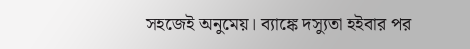সহজেই অনুমেয়। ব্যাঙ্কে দস্যুতা হইবার পর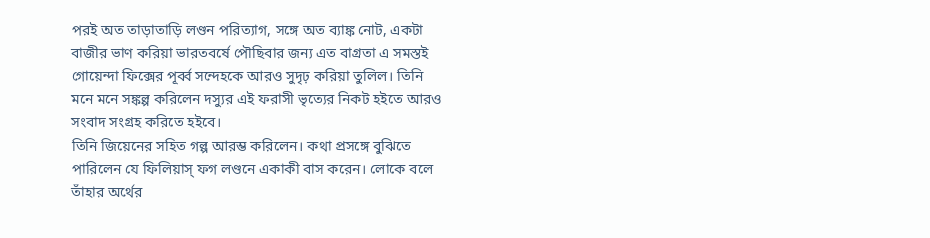পরই অত তাড়াতাড়ি লণ্ডন পরিত্যাগ, সঙ্গে অত ব্যাঙ্ক নোট, একটা বাজীর ভাণ করিয়া ভারতবর্ষে পৌছিবার জন্য এত বাগ্রতা এ সমস্তই গোয়েন্দা ফিক্সের পূর্ব্ব সন্দেহকে আরও সুদৃঢ় করিয়া তুলিল। তিনি মনে মনে সঙ্কল্প করিলেন দস্যুর এই ফরাসী ভৃত্যের নিকট হইতে আরও সংবাদ সংগ্রহ করিতে হইবে।
তিনি জিয়েনের সহিত গল্প আরম্ভ করিলেন। কথা প্রসঙ্গে বুঝিতে পারিলেন যে ফিলিয়াস্ ফগ লণ্ডনে একাকী বাস করেন। লোকে বলে তাঁহার অর্থের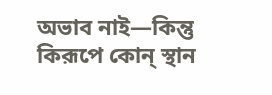অভাব নাই—কিন্তু কিরূপে কোন্ স্থান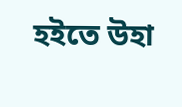হইতে উহা